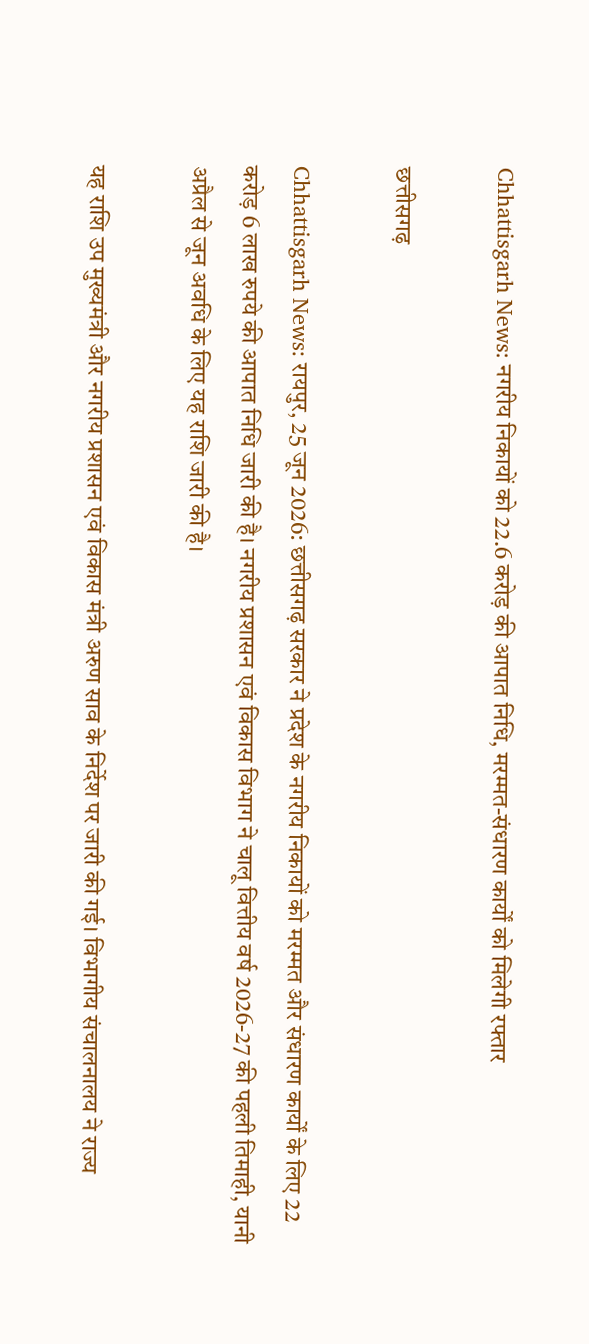Chhattisgarh News: नगरीय निकायों को 22.6 करोड़ की आपात निधि, मरम्मत-संधारण कार्यों को मिलेगी रफ्तार

छत्तीसगढ़

Chhattisgarh News: रायपुर, 25 जून 2026: छत्तीसगढ़ सरकार ने प्रदेश के नगरीय निकायों को मरम्मत और संधारण कार्यों के लिए 22 करोड़ 6 लाख रुपये की आपात निधि जारी की है। नगरीय प्रशासन एवं विकास विभाग ने चालू वित्तीय वर्ष 2026-27 की पहली तिमाही, यानी अप्रैल से जून अवधि के लिए यह राशि जारी की है।

यह राशि उप मुख्यमंत्री और नगरीय प्रशासन एवं विकास मंत्री अरुण साव के निर्देश पर जारी की गई। विभागीय संचालनालय ने राज्य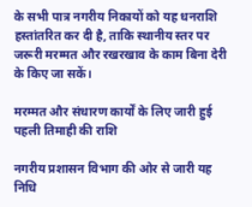के सभी पात्र नगरीय निकायों को यह धनराशि हस्तांतरित कर दी है, ताकि स्थानीय स्तर पर जरूरी मरम्मत और रखरखाव के काम बिना देरी के किए जा सकें।

मरम्मत और संधारण कार्यों के लिए जारी हुई पहली तिमाही की राशि

नगरीय प्रशासन विभाग की ओर से जारी यह निधि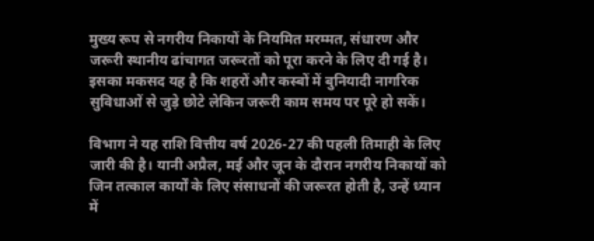मुख्य रूप से नगरीय निकायों के नियमित मरम्मत, संधारण और जरूरी स्थानीय ढांचागत जरूरतों को पूरा करने के लिए दी गई है। इसका मकसद यह है कि शहरों और कस्बों में बुनियादी नागरिक सुविधाओं से जुड़े छोटे लेकिन जरूरी काम समय पर पूरे हो सकें।

विभाग ने यह राशि वित्तीय वर्ष 2026-27 की पहली तिमाही के लिए जारी की है। यानी अप्रैल, मई और जून के दौरान नगरीय निकायों को जिन तत्काल कार्यों के लिए संसाधनों की जरूरत होती है, उन्हें ध्यान में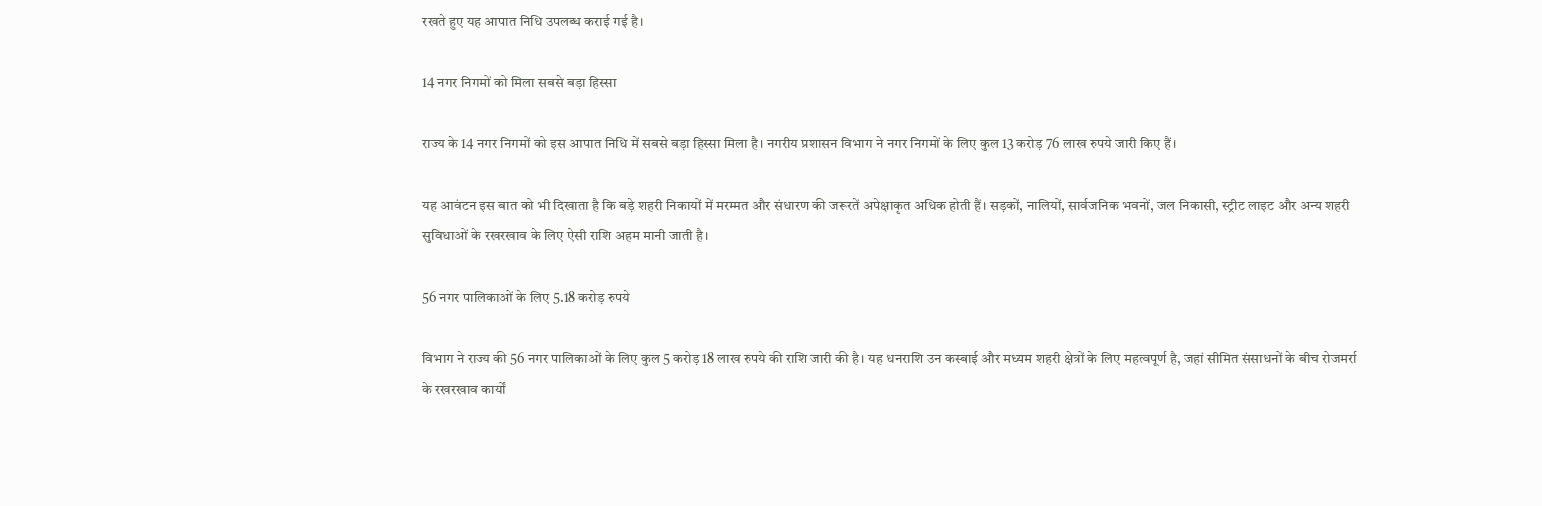रखते हुए यह आपात निधि उपलब्ध कराई गई है।

14 नगर निगमों को मिला सबसे बड़ा हिस्सा

राज्य के 14 नगर निगमों को इस आपात निधि में सबसे बड़ा हिस्सा मिला है। नगरीय प्रशासन विभाग ने नगर निगमों के लिए कुल 13 करोड़ 76 लाख रुपये जारी किए हैं।

यह आवंटन इस बात को भी दिखाता है कि बड़े शहरी निकायों में मरम्मत और संधारण की जरूरतें अपेक्षाकृत अधिक होती हैं। सड़कों, नालियों, सार्वजनिक भवनों, जल निकासी, स्ट्रीट लाइट और अन्य शहरी सुविधाओं के रखरखाव के लिए ऐसी राशि अहम मानी जाती है।

56 नगर पालिकाओं के लिए 5.18 करोड़ रुपये

विभाग ने राज्य की 56 नगर पालिकाओं के लिए कुल 5 करोड़ 18 लाख रुपये की राशि जारी की है। यह धनराशि उन कस्बाई और मध्यम शहरी क्षेत्रों के लिए महत्वपूर्ण है, जहां सीमित संसाधनों के बीच रोजमर्रा के रखरखाव कार्यों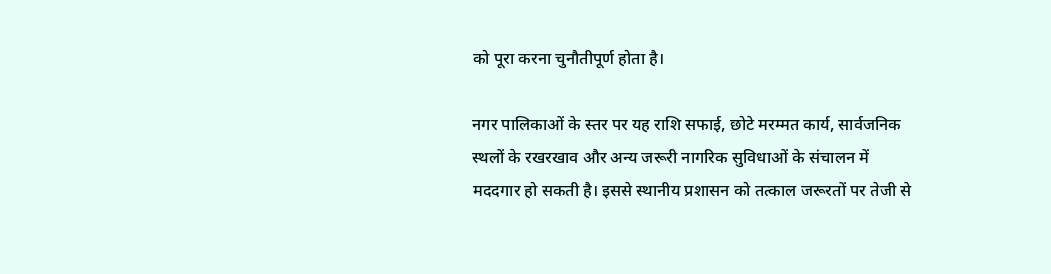को पूरा करना चुनौतीपूर्ण होता है।

नगर पालिकाओं के स्तर पर यह राशि सफाई, छोटे मरम्मत कार्य, सार्वजनिक स्थलों के रखरखाव और अन्य जरूरी नागरिक सुविधाओं के संचालन में मददगार हो सकती है। इससे स्थानीय प्रशासन को तत्काल जरूरतों पर तेजी से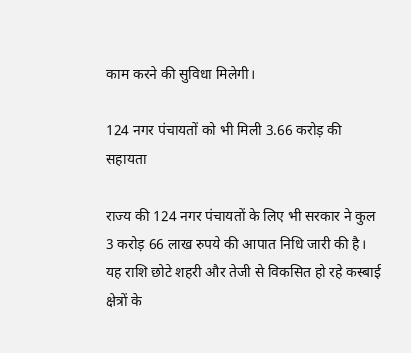काम करने की सुविधा मिलेगी।

124 नगर पंचायतों को भी मिली 3.66 करोड़ की सहायता

राज्य की 124 नगर पंचायतों के लिए भी सरकार ने कुल 3 करोड़ 66 लाख रुपये की आपात निधि जारी की है। यह राशि छोटे शहरी और तेजी से विकसित हो रहे कस्बाई क्षेत्रों के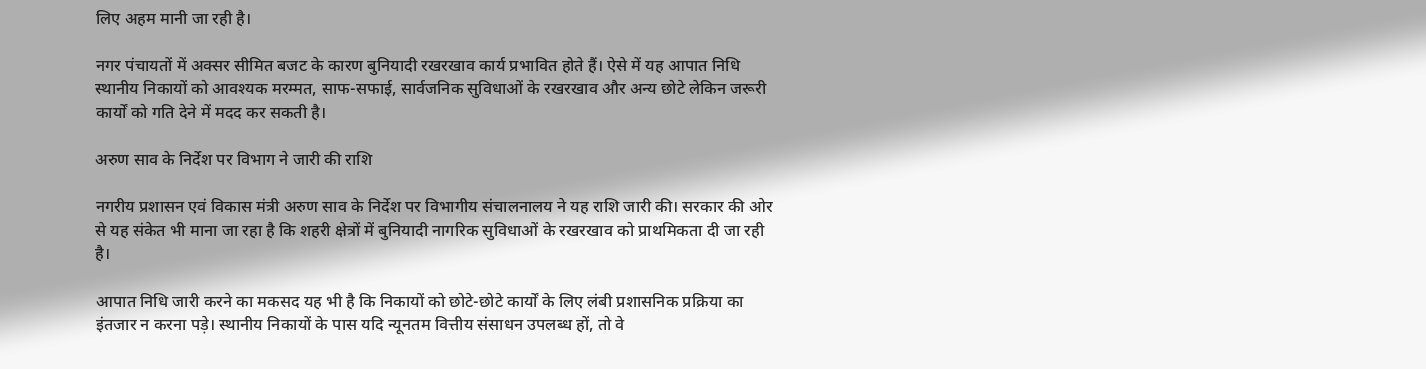लिए अहम मानी जा रही है।

नगर पंचायतों में अक्सर सीमित बजट के कारण बुनियादी रखरखाव कार्य प्रभावित होते हैं। ऐसे में यह आपात निधि स्थानीय निकायों को आवश्यक मरम्मत, साफ-सफाई, सार्वजनिक सुविधाओं के रखरखाव और अन्य छोटे लेकिन जरूरी कार्यों को गति देने में मदद कर सकती है।

अरुण साव के निर्देश पर विभाग ने जारी की राशि

नगरीय प्रशासन एवं विकास मंत्री अरुण साव के निर्देश पर विभागीय संचालनालय ने यह राशि जारी की। सरकार की ओर से यह संकेत भी माना जा रहा है कि शहरी क्षेत्रों में बुनियादी नागरिक सुविधाओं के रखरखाव को प्राथमिकता दी जा रही है।

आपात निधि जारी करने का मकसद यह भी है कि निकायों को छोटे-छोटे कार्यों के लिए लंबी प्रशासनिक प्रक्रिया का इंतजार न करना पड़े। स्थानीय निकायों के पास यदि न्यूनतम वित्तीय संसाधन उपलब्ध हों, तो वे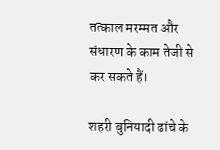तत्काल मरम्मत और संधारण के काम तेजी से कर सकते हैं।

शहरी बुनियादी ढांचे के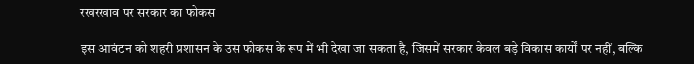रखरखाव पर सरकार का फोकस

इस आवंटन को शहरी प्रशासन के उस फोकस के रूप में भी देखा जा सकता है, जिसमें सरकार केवल बड़े विकास कार्यों पर नहीं, बल्कि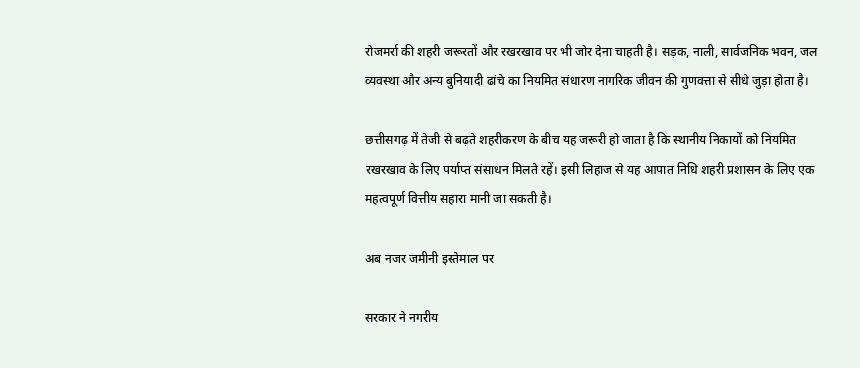रोजमर्रा की शहरी जरूरतों और रखरखाव पर भी जोर देना चाहती है। सड़क, नाली, सार्वजनिक भवन, जल व्यवस्था और अन्य बुनियादी ढांचे का नियमित संधारण नागरिक जीवन की गुणवत्ता से सीधे जुड़ा होता है।

छत्तीसगढ़ में तेजी से बढ़ते शहरीकरण के बीच यह जरूरी हो जाता है कि स्थानीय निकायों को नियमित रखरखाव के लिए पर्याप्त संसाधन मिलते रहें। इसी लिहाज से यह आपात निधि शहरी प्रशासन के लिए एक महत्वपूर्ण वित्तीय सहारा मानी जा सकती है।

अब नजर जमीनी इस्तेमाल पर

सरकार ने नगरीय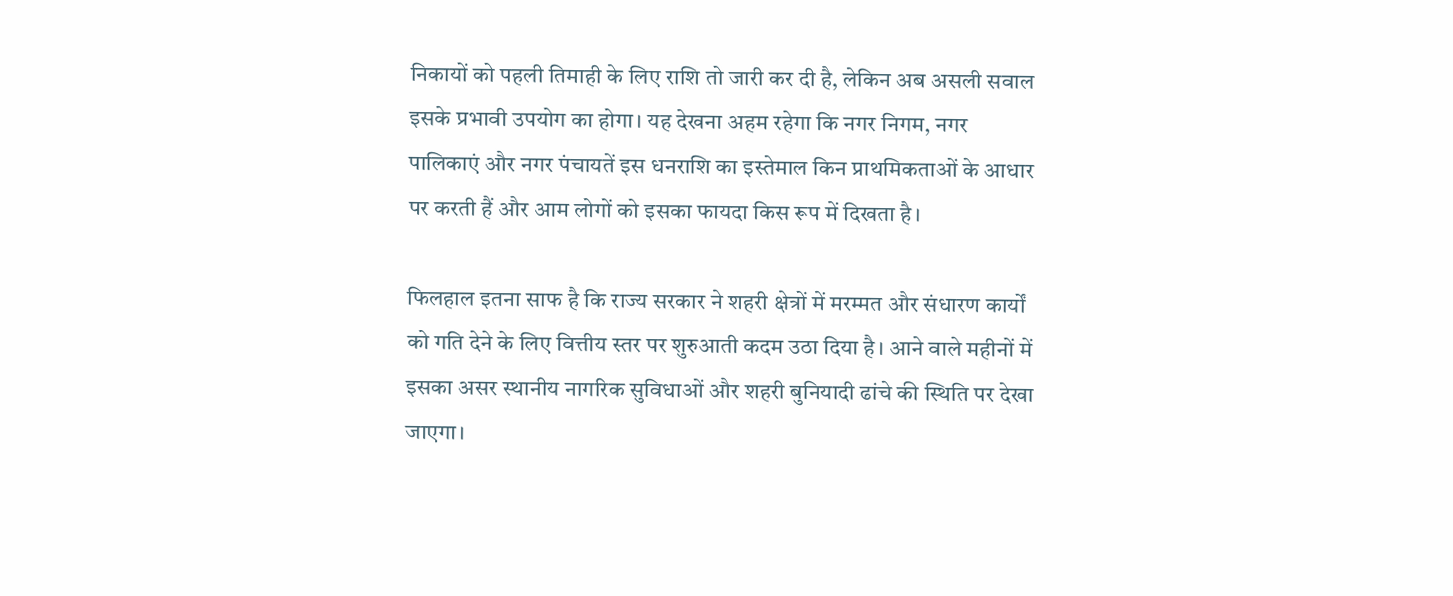निकायों को पहली तिमाही के लिए राशि तो जारी कर दी है, लेकिन अब असली सवाल इसके प्रभावी उपयोग का होगा। यह देखना अहम रहेगा कि नगर निगम, नगर पालिकाएं और नगर पंचायतें इस धनराशि का इस्तेमाल किन प्राथमिकताओं के आधार पर करती हैं और आम लोगों को इसका फायदा किस रूप में दिखता है।

फिलहाल इतना साफ है कि राज्य सरकार ने शहरी क्षेत्रों में मरम्मत और संधारण कार्यों को गति देने के लिए वित्तीय स्तर पर शुरुआती कदम उठा दिया है। आने वाले महीनों में इसका असर स्थानीय नागरिक सुविधाओं और शहरी बुनियादी ढांचे की स्थिति पर देखा जाएगा।